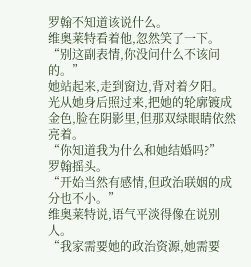罗翰不知道该说什么。
维奥莱特看着他,忽然笑了一下。
“别这副表情,你没问什么不该问的。”
她站起来,走到窗边,背对着夕阳。
光从她身后照过来,把她的轮廓镀成金色,脸在阴影里,但那双绿眼睛依然亮着。
“你知道我为什么和她结婚吗?”
罗翰摇头。
“开始当然有感情,但政治联姻的成分也不小。”
维奥莱特说,语气平淡得像在说别人。
“我家需要她的政治资源,她需要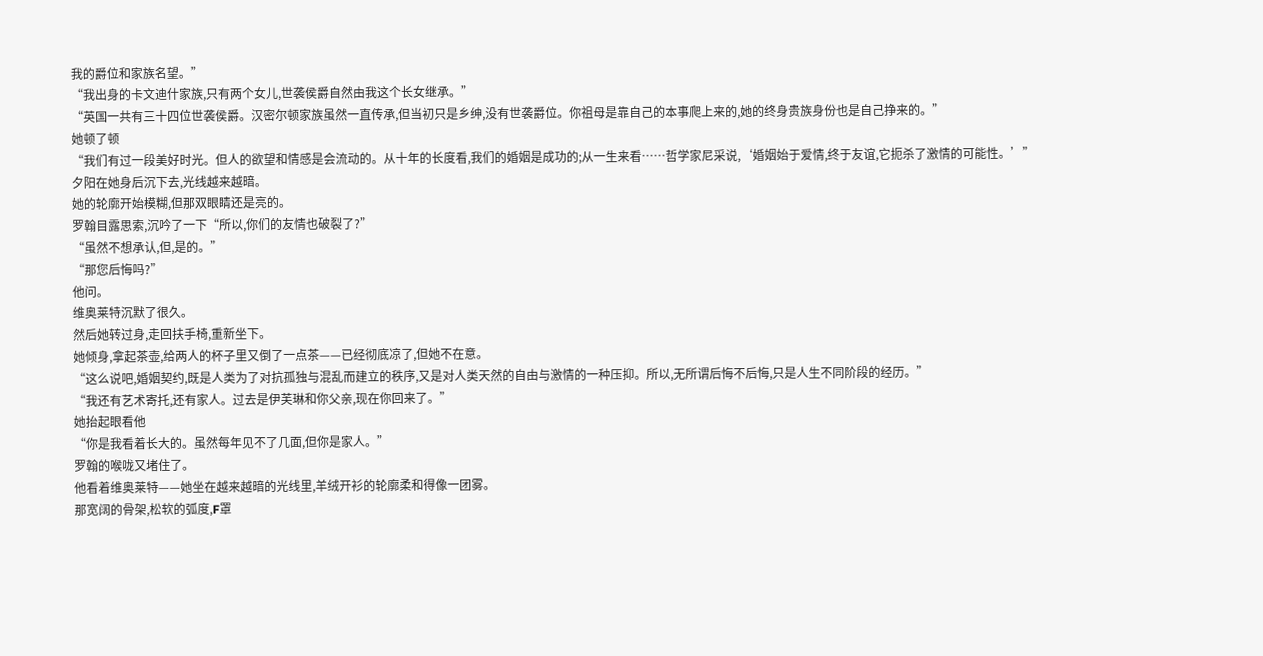我的爵位和家族名望。”
“我出身的卡文迪什家族,只有两个女儿,世袭侯爵自然由我这个长女继承。”
“英国一共有三十四位世袭侯爵。汉密尔顿家族虽然一直传承,但当初只是乡绅,没有世袭爵位。你祖母是靠自己的本事爬上来的,她的终身贵族身份也是自己挣来的。”
她顿了顿
“我们有过一段美好时光。但人的欲望和情感是会流动的。从十年的长度看,我们的婚姻是成功的;从一生来看……哲学家尼采说,‘婚姻始于爱情,终于友谊,它扼杀了激情的可能性。’”
夕阳在她身后沉下去,光线越来越暗。
她的轮廓开始模糊,但那双眼睛还是亮的。
罗翰目露思索,沉吟了一下“所以,你们的友情也破裂了?”
“虽然不想承认,但,是的。”
“那您后悔吗?”
他问。
维奥莱特沉默了很久。
然后她转过身,走回扶手椅,重新坐下。
她倾身,拿起茶壶,给两人的杯子里又倒了一点茶——已经彻底凉了,但她不在意。
“这么说吧,婚姻契约,既是人类为了对抗孤独与混乱而建立的秩序,又是对人类天然的自由与激情的一种压抑。所以,无所谓后悔不后悔,只是人生不同阶段的经历。”
“我还有艺术寄托,还有家人。过去是伊芙琳和你父亲,现在你回来了。”
她抬起眼看他
“你是我看着长大的。虽然每年见不了几面,但你是家人。”
罗翰的喉咙又堵住了。
他看着维奥莱特——她坐在越来越暗的光线里,羊绒开衫的轮廓柔和得像一团雾。
那宽阔的骨架,松软的弧度,F罩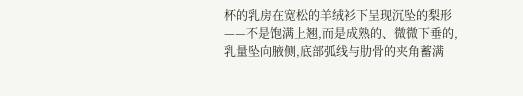杯的乳房在宽松的羊绒衫下呈现沉坠的梨形——不是饱满上翘,而是成熟的、微微下垂的,乳量坠向腋侧,底部弧线与肋骨的夹角蓄满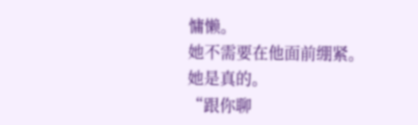慵懒。
她不需要在他面前绷紧。
她是真的。
“跟你聊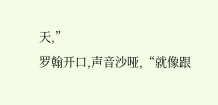天,”
罗翰开口,声音沙哑,“就像跟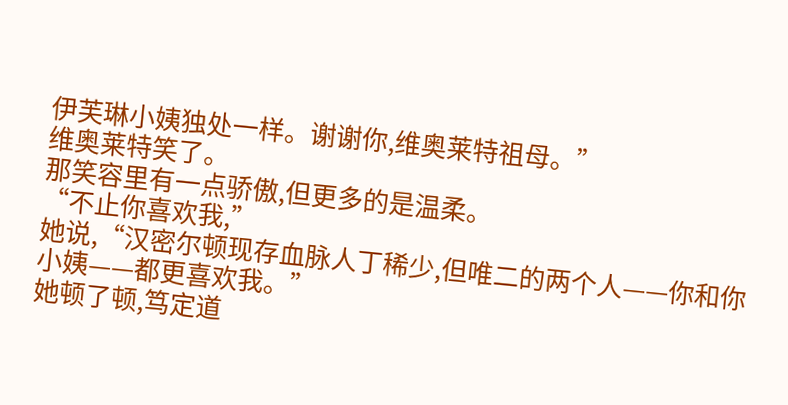伊芙琳小姨独处一样。谢谢你,维奥莱特祖母。”
维奥莱特笑了。
那笑容里有一点骄傲,但更多的是温柔。
“不止你喜欢我,”
她说,“汉密尔顿现存血脉人丁稀少,但唯二的两个人——你和你小姨——都更喜欢我。”
她顿了顿,笃定道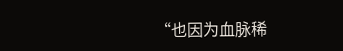“也因为血脉稀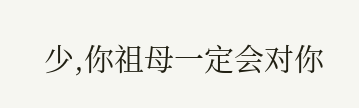少,你祖母一定会对你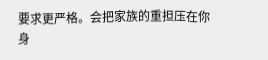要求更严格。会把家族的重担压在你身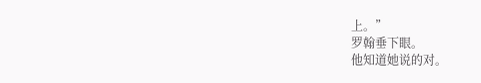上。”
罗翰垂下眼。
他知道她说的对。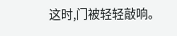这时,门被轻轻敲响。